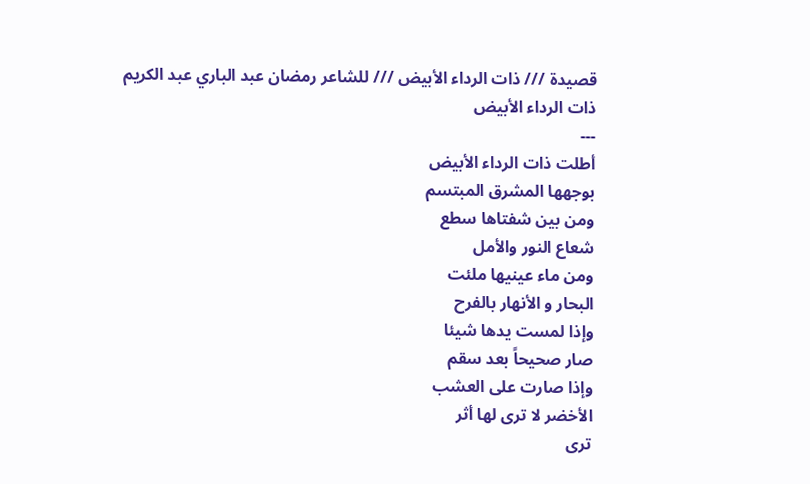قصيدة /// ذات الرداء الأبيض /// للشاعر رمضان عبد الباري عبد الكريم
ذات الرداء الأبيض
---
أطلت ذات الرداء الأبيض
بوجهها المشرق المبتسم
ومن بين شفتاها سطع
شعاع النور والأمل
ومن ماء عينيها ملئت
البحار و الأنهار بالفرح
وإذا لمست يدها شيئا
صار صحيحاً بعد سقم
وإذا صارت على العشب
الأخضر لا ترى لها أثر
ترى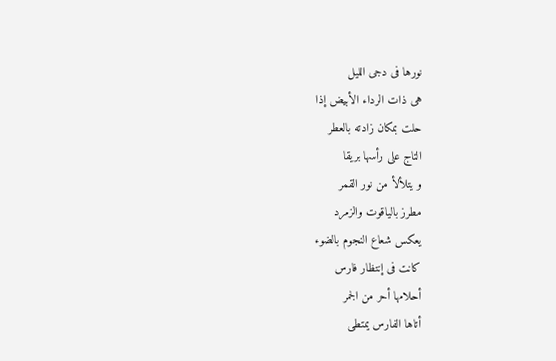نورها فى دجى الليل
هى ذات الرداء الأبيض إذا
حلت بمكان زادته بالعطر
التاج على رأسها بريقا
و يتلألأ من نور القمر
مطرز بالياقوت والزمرد
يعكس شعاع النجوم بالضوء
كانت فى إنتظار فارس
أحلامها أحر من الجمر
أتاها الفارس يمتطى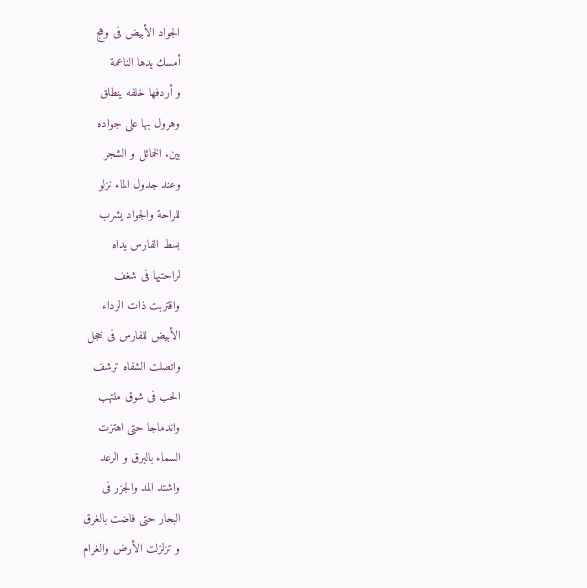الجواد الأبيض فى وهج
أمسك يدها الناعمة
و أردفها خلفه ينطلق
وهرول بها على جواده
بين. الخمائل و الشجر
وعند جدول الماء نزلو
للراحة والجواد يشرب
بسط الفارس يداه
لراحتيها فى شغف
واقتربت ذات الرداء
الأبيض للفارس فى خجل
واتصلت الشفاه ترشف
الحب فى شوق ملتهب
واندماجا حتى اهتزت
السماء بالبرق و الرعد
واشتد المد والجزر فى
البحار حتى فاضت بالغرق
و تزلزلت الأرض والغرام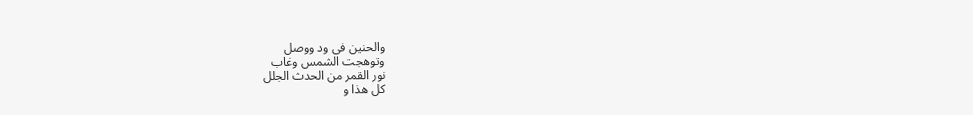والحنين فى ود ووصل
وتوهجت الشمس وغاب
نور القمر من الحدث الجلل
كل هذا و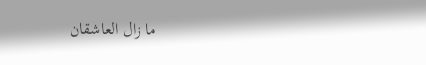ما زال العاشقان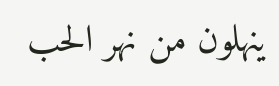ينهلون من نهر الحب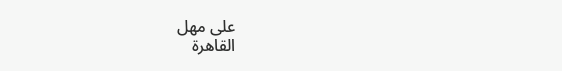على مهل
القاهرة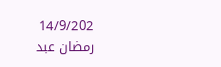14/9/202
رمضان عبد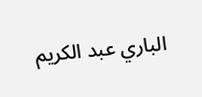الباري عبد الكريم